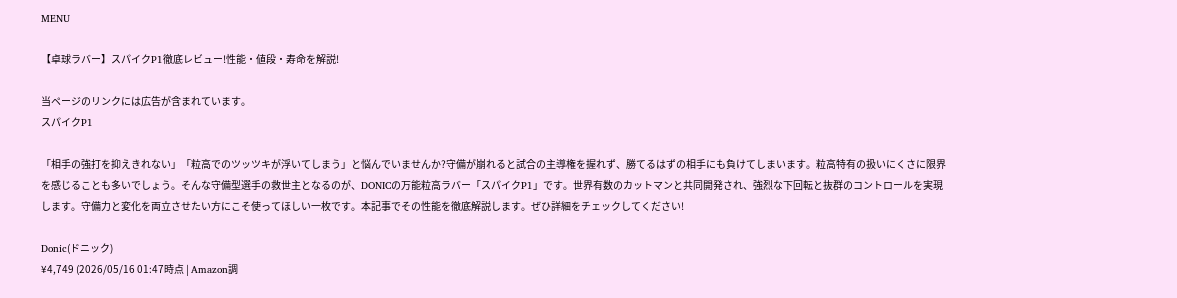MENU

【卓球ラバー】スパイクP1徹底レビュー!性能・値段・寿命を解説!

当ページのリンクには広告が含まれています。
スパイクP1

「相手の強打を抑えきれない」「粒高でのツッツキが浮いてしまう」と悩んでいませんか?守備が崩れると試合の主導権を握れず、勝てるはずの相手にも負けてしまいます。粒高特有の扱いにくさに限界を感じることも多いでしょう。そんな守備型選手の救世主となるのが、DONICの万能粒高ラバー「スパイクP1」です。世界有数のカットマンと共同開発され、強烈な下回転と抜群のコントロールを実現します。守備力と変化を両立させたい方にこそ使ってほしい一枚です。本記事でその性能を徹底解説します。ぜひ詳細をチェックしてください!

Donic(ドニック)
¥4,749 (2026/05/16 01:47時点 | Amazon調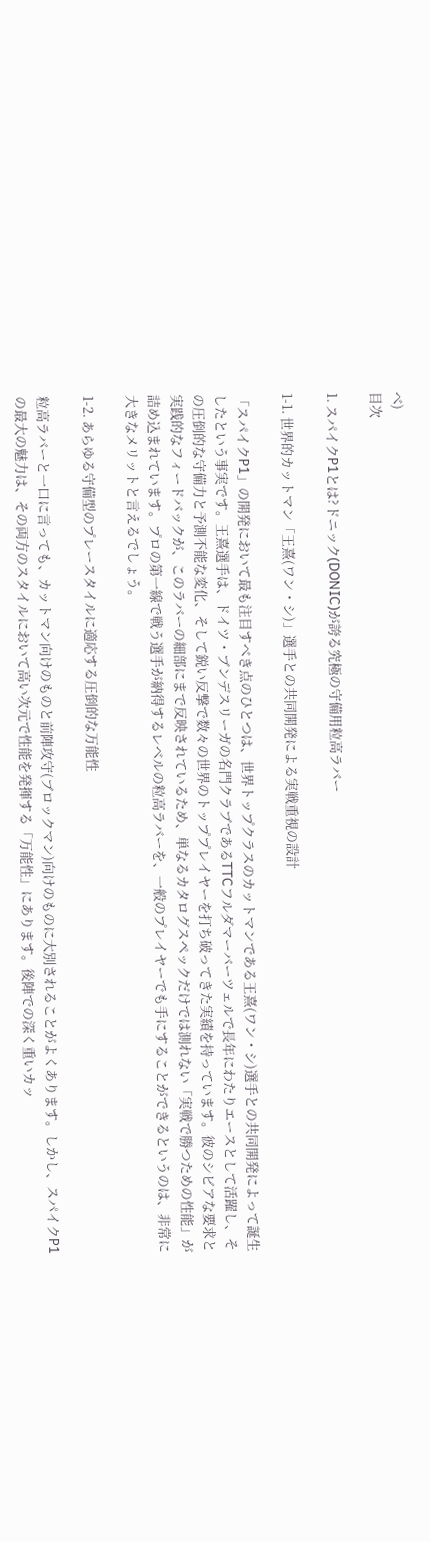べ)
目次

1. スパイクP1とは?ドニック(DONIC)が誇る究極の守備用粒高ラバー

1-1. 世界的カットマン「王熹(ワン・シ)」選手との共同開発による実戦重視の設計

「スパイクP1」の開発において最も注目すべき点のひとつは、世界トップクラスのカットマンである王熹(ワン・シ)選手との共同開発によって誕生したという事実です。王熹選手は、ドイツ・ブンデスリーガの名門クラブであるTTCフルダマーバーツェルで長年にわたりエースとして活躍し、その圧倒的な守備力と予測不能な変化、そして鋭い反撃で数々の世界のトッププレイヤーを打ち破ってきた実績を持っています。彼のシビアな要求と実践的なフィードバックが、このラバーの細部にまで反映されているため、単なるカタログスペックだけでは測れない「実戦で勝つための性能」が詰め込まれています。プロの第一線で戦う選手が納得するレベルの粒高ラバーを、一般のプレイヤーでも手にすることができるというのは、非常に大きなメリットと言えるでしょう。

1-2. あらゆる守備型のプレースタイルに適応する圧倒的な万能性

粒高ラバーと一口に言っても、カットマン向けのものと前陣攻守(ブロックマン)向けのものに大別されることがよくあります。しかし、スパイクP1の最大の魅力は、その両方のスタイルにおいて高い次元で性能を発揮する「万能性」にあります。後陣での深く重いカッ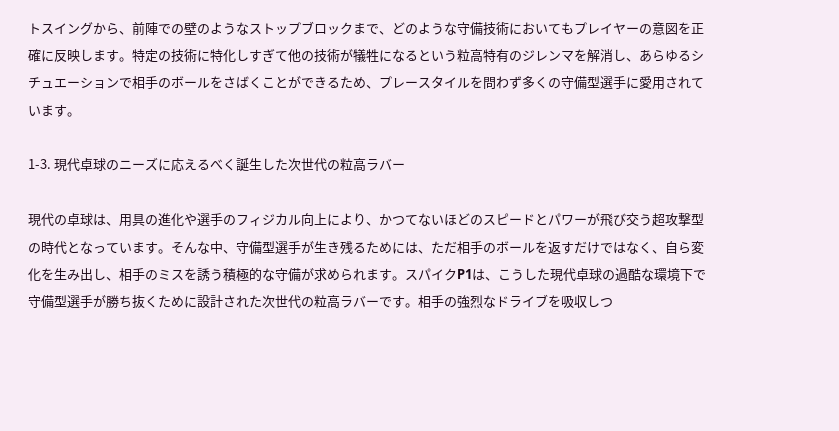トスイングから、前陣での壁のようなストップブロックまで、どのような守備技術においてもプレイヤーの意図を正確に反映します。特定の技術に特化しすぎて他の技術が犠牲になるという粒高特有のジレンマを解消し、あらゆるシチュエーションで相手のボールをさばくことができるため、プレースタイルを問わず多くの守備型選手に愛用されています。

1-3. 現代卓球のニーズに応えるべく誕生した次世代の粒高ラバー

現代の卓球は、用具の進化や選手のフィジカル向上により、かつてないほどのスピードとパワーが飛び交う超攻撃型の時代となっています。そんな中、守備型選手が生き残るためには、ただ相手のボールを返すだけではなく、自ら変化を生み出し、相手のミスを誘う積極的な守備が求められます。スパイクP1は、こうした現代卓球の過酷な環境下で守備型選手が勝ち抜くために設計された次世代の粒高ラバーです。相手の強烈なドライブを吸収しつ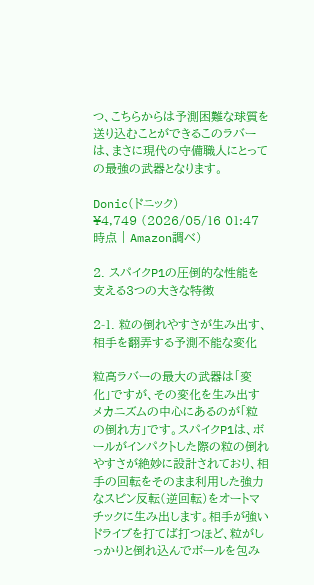つ、こちらからは予測困難な球質を送り込むことができるこのラバーは、まさに現代の守備職人にとっての最強の武器となります。

Donic(ドニック)
¥4,749 (2026/05/16 01:47時点 | Amazon調べ)

2. スパイクP1の圧倒的な性能を支える3つの大きな特徴

2-1. 粒の倒れやすさが生み出す、相手を翻弄する予測不能な変化

粒高ラバーの最大の武器は「変化」ですが、その変化を生み出すメカニズムの中心にあるのが「粒の倒れ方」です。スパイクP1は、ボールがインパクトした際の粒の倒れやすさが絶妙に設計されており、相手の回転をそのまま利用した強力なスピン反転(逆回転)をオートマチックに生み出します。相手が強いドライブを打てば打つほど、粒がしっかりと倒れ込んでボールを包み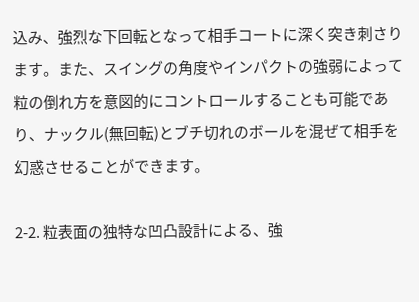込み、強烈な下回転となって相手コートに深く突き刺さります。また、スイングの角度やインパクトの強弱によって粒の倒れ方を意図的にコントロールすることも可能であり、ナックル(無回転)とブチ切れのボールを混ぜて相手を幻惑させることができます。

2-2. 粒表面の独特な凹凸設計による、強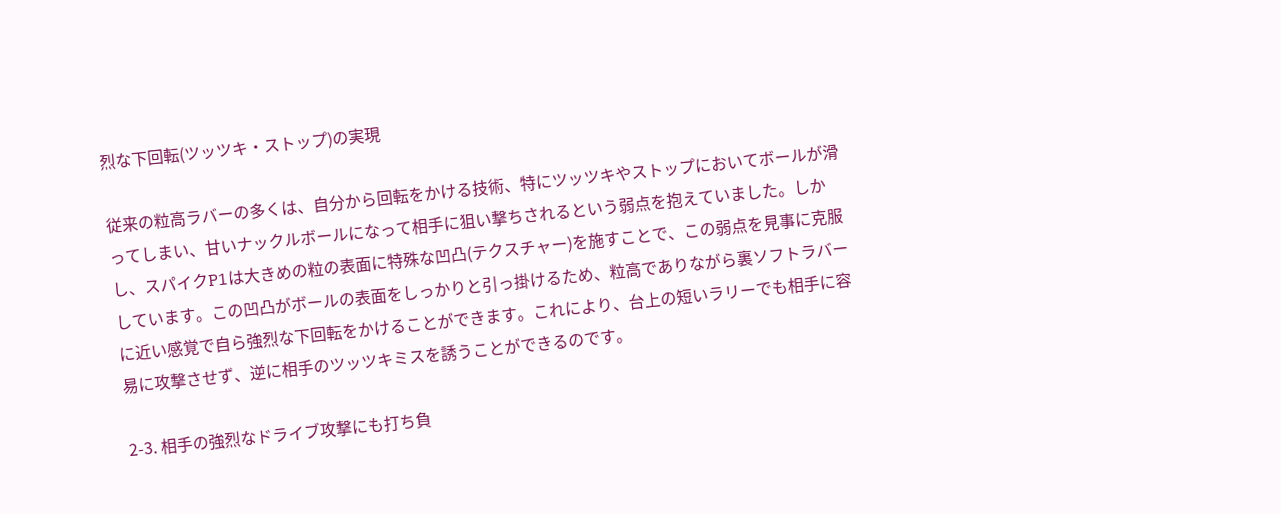烈な下回転(ツッツキ・ストップ)の実現

従来の粒高ラバーの多くは、自分から回転をかける技術、特にツッツキやストップにおいてボールが滑ってしまい、甘いナックルボールになって相手に狙い撃ちされるという弱点を抱えていました。しかし、スパイクP1は大きめの粒の表面に特殊な凹凸(テクスチャー)を施すことで、この弱点を見事に克服しています。この凹凸がボールの表面をしっかりと引っ掛けるため、粒高でありながら裏ソフトラバーに近い感覚で自ら強烈な下回転をかけることができます。これにより、台上の短いラリーでも相手に容易に攻撃させず、逆に相手のツッツキミスを誘うことができるのです。

2-3. 相手の強烈なドライブ攻撃にも打ち負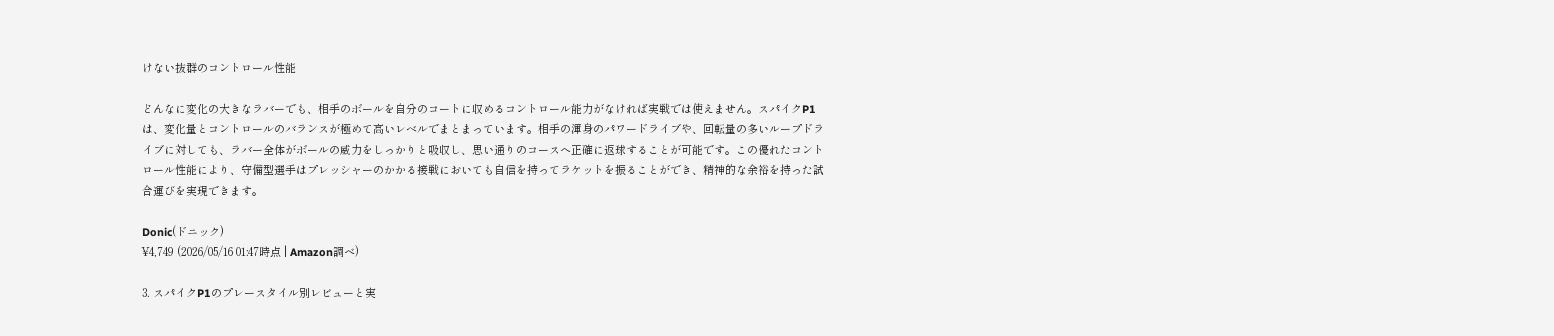けない抜群のコントロール性能

どんなに変化の大きなラバーでも、相手のボールを自分のコートに収めるコントロール能力がなければ実戦では使えません。スパイクP1は、変化量とコントロールのバランスが極めて高いレベルでまとまっています。相手の渾身のパワードライブや、回転量の多いループドライブに対しても、ラバー全体がボールの威力をしっかりと吸収し、思い通りのコースへ正確に返球することが可能です。この優れたコントロール性能により、守備型選手はプレッシャーのかかる接戦においても自信を持ってラケットを振ることができ、精神的な余裕を持った試合運びを実現できます。

Donic(ドニック)
¥4,749 (2026/05/16 01:47時点 | Amazon調べ)

3. スパイクP1のプレースタイル別レビューと実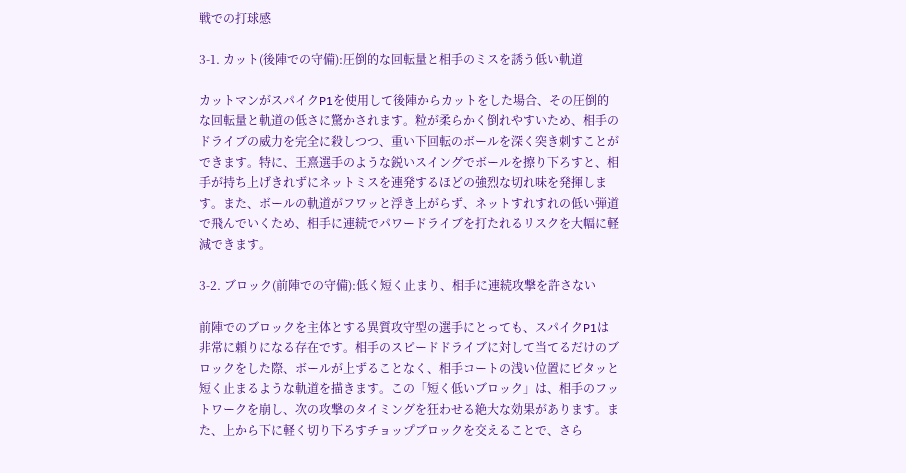戦での打球感

3-1. カット(後陣での守備):圧倒的な回転量と相手のミスを誘う低い軌道

カットマンがスパイクP1を使用して後陣からカットをした場合、その圧倒的な回転量と軌道の低さに驚かされます。粒が柔らかく倒れやすいため、相手のドライブの威力を完全に殺しつつ、重い下回転のボールを深く突き刺すことができます。特に、王熹選手のような鋭いスイングでボールを擦り下ろすと、相手が持ち上げきれずにネットミスを連発するほどの強烈な切れ味を発揮します。また、ボールの軌道がフワッと浮き上がらず、ネットすれすれの低い弾道で飛んでいくため、相手に連続でパワードライブを打たれるリスクを大幅に軽減できます。

3-2. ブロック(前陣での守備):低く短く止まり、相手に連続攻撃を許さない

前陣でのブロックを主体とする異質攻守型の選手にとっても、スパイクP1は非常に頼りになる存在です。相手のスピードドライブに対して当てるだけのブロックをした際、ボールが上ずることなく、相手コートの浅い位置にピタッと短く止まるような軌道を描きます。この「短く低いブロック」は、相手のフットワークを崩し、次の攻撃のタイミングを狂わせる絶大な効果があります。また、上から下に軽く切り下ろすチョップブロックを交えることで、さら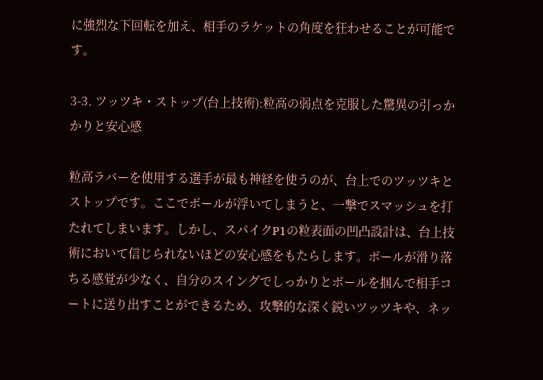に強烈な下回転を加え、相手のラケットの角度を狂わせることが可能です。

3-3. ツッツキ・ストップ(台上技術):粒高の弱点を克服した驚異の引っかかりと安心感

粒高ラバーを使用する選手が最も神経を使うのが、台上でのツッツキとストップです。ここでボールが浮いてしまうと、一撃でスマッシュを打たれてしまいます。しかし、スパイクP1の粒表面の凹凸設計は、台上技術において信じられないほどの安心感をもたらします。ボールが滑り落ちる感覚が少なく、自分のスイングでしっかりとボールを掴んで相手コートに送り出すことができるため、攻撃的な深く鋭いツッツキや、ネッ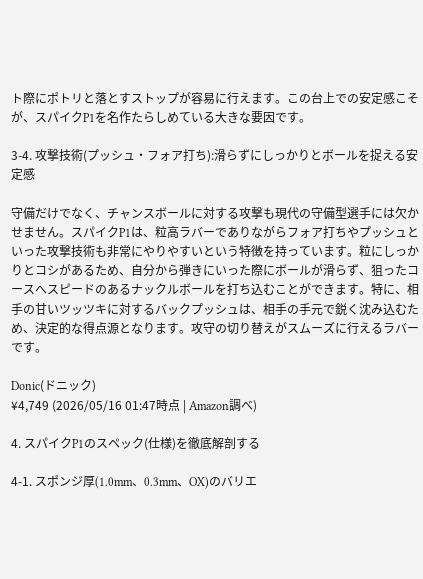ト際にポトリと落とすストップが容易に行えます。この台上での安定感こそが、スパイクP1を名作たらしめている大きな要因です。

3-4. 攻撃技術(プッシュ・フォア打ち):滑らずにしっかりとボールを捉える安定感

守備だけでなく、チャンスボールに対する攻撃も現代の守備型選手には欠かせません。スパイクP1は、粒高ラバーでありながらフォア打ちやプッシュといった攻撃技術も非常にやりやすいという特徴を持っています。粒にしっかりとコシがあるため、自分から弾きにいった際にボールが滑らず、狙ったコースへスピードのあるナックルボールを打ち込むことができます。特に、相手の甘いツッツキに対するバックプッシュは、相手の手元で鋭く沈み込むため、決定的な得点源となります。攻守の切り替えがスムーズに行えるラバーです。

Donic(ドニック)
¥4,749 (2026/05/16 01:47時点 | Amazon調べ)

4. スパイクP1のスペック(仕様)を徹底解剖する

4-1. スポンジ厚(1.0mm、0.3mm、OX)のバリエ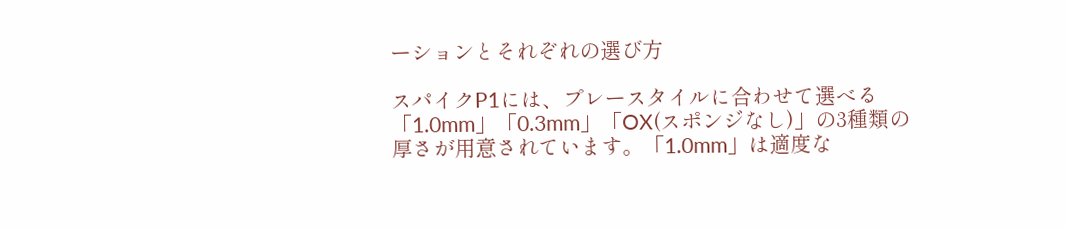ーションとそれぞれの選び方

スパイクP1には、プレースタイルに合わせて選べる「1.0mm」「0.3mm」「OX(スポンジなし)」の3種類の厚さが用意されています。「1.0mm」は適度な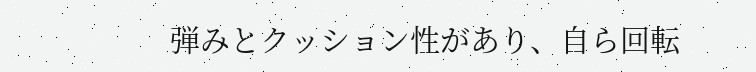弾みとクッション性があり、自ら回転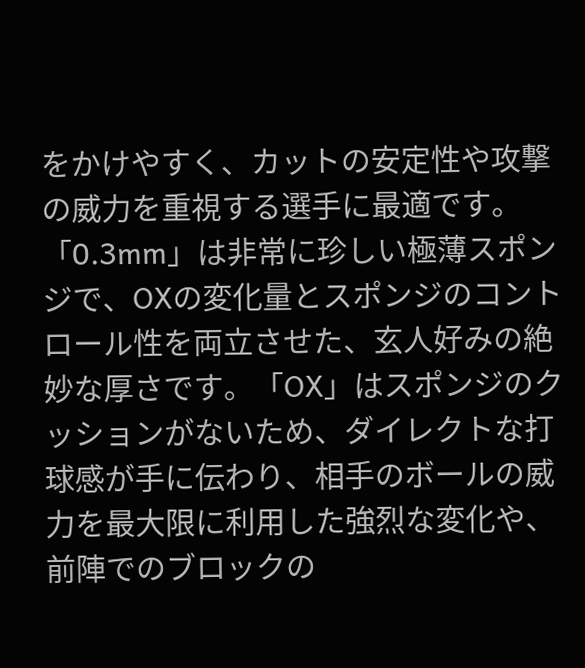をかけやすく、カットの安定性や攻撃の威力を重視する選手に最適です。「0.3mm」は非常に珍しい極薄スポンジで、OXの変化量とスポンジのコントロール性を両立させた、玄人好みの絶妙な厚さです。「OX」はスポンジのクッションがないため、ダイレクトな打球感が手に伝わり、相手のボールの威力を最大限に利用した強烈な変化や、前陣でのブロックの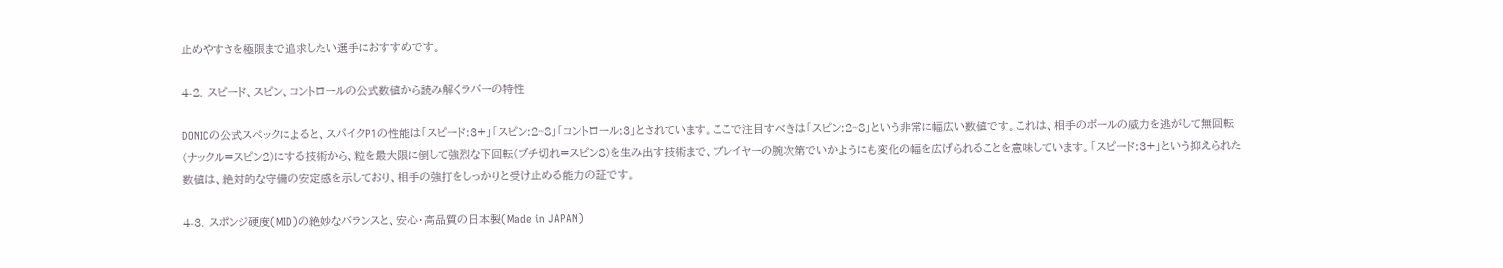止めやすさを極限まで追求したい選手におすすめです。

4-2. スピード、スピン、コントロールの公式数値から読み解くラバーの特性

DONICの公式スペックによると、スパイクP1の性能は「スピード:3+」「スピン:2~8」「コントロール:3」とされています。ここで注目すべきは「スピン:2~8」という非常に幅広い数値です。これは、相手のボールの威力を逃がして無回転(ナックル=スピン2)にする技術から、粒を最大限に倒して強烈な下回転(ブチ切れ=スピン8)を生み出す技術まで、プレイヤーの腕次第でいかようにも変化の幅を広げられることを意味しています。「スピード:3+」という抑えられた数値は、絶対的な守備の安定感を示しており、相手の強打をしっかりと受け止める能力の証です。

4-3. スポンジ硬度(MID)の絶妙なバランスと、安心・高品質の日本製(Made in JAPAN)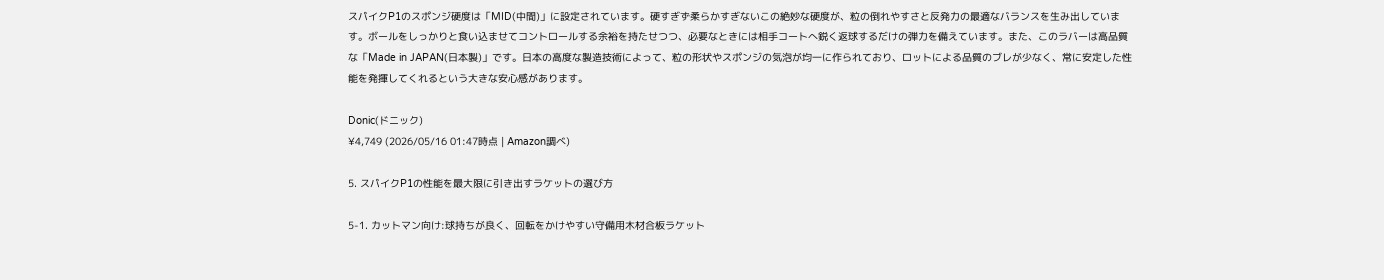スパイクP1のスポンジ硬度は「MID(中間)」に設定されています。硬すぎず柔らかすぎないこの絶妙な硬度が、粒の倒れやすさと反発力の最適なバランスを生み出しています。ボールをしっかりと食い込ませてコントロールする余裕を持たせつつ、必要なときには相手コートへ鋭く返球するだけの弾力を備えています。また、このラバーは高品質な「Made in JAPAN(日本製)」です。日本の高度な製造技術によって、粒の形状やスポンジの気泡が均一に作られており、ロットによる品質のブレが少なく、常に安定した性能を発揮してくれるという大きな安心感があります。

Donic(ドニック)
¥4,749 (2026/05/16 01:47時点 | Amazon調べ)

5. スパイクP1の性能を最大限に引き出すラケットの選び方

5-1. カットマン向け:球持ちが良く、回転をかけやすい守備用木材合板ラケット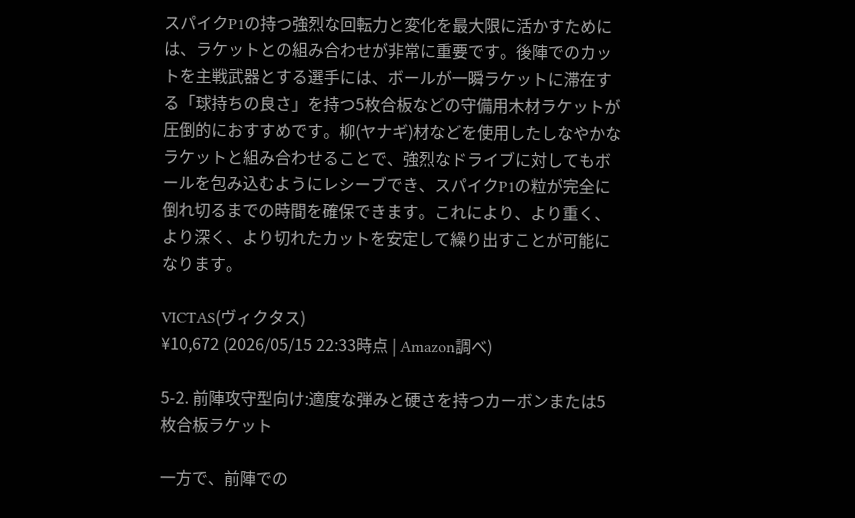スパイクP1の持つ強烈な回転力と変化を最大限に活かすためには、ラケットとの組み合わせが非常に重要です。後陣でのカットを主戦武器とする選手には、ボールが一瞬ラケットに滞在する「球持ちの良さ」を持つ5枚合板などの守備用木材ラケットが圧倒的におすすめです。柳(ヤナギ)材などを使用したしなやかなラケットと組み合わせることで、強烈なドライブに対してもボールを包み込むようにレシーブでき、スパイクP1の粒が完全に倒れ切るまでの時間を確保できます。これにより、より重く、より深く、より切れたカットを安定して繰り出すことが可能になります。

VICTAS(ヴィクタス)
¥10,672 (2026/05/15 22:33時点 | Amazon調べ)

5-2. 前陣攻守型向け:適度な弾みと硬さを持つカーボンまたは5枚合板ラケット

一方で、前陣での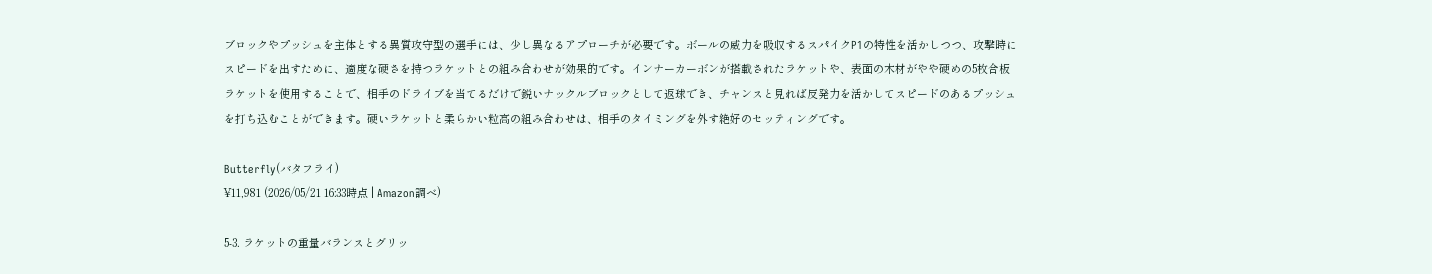ブロックやプッシュを主体とする異質攻守型の選手には、少し異なるアプローチが必要です。ボールの威力を吸収するスパイクP1の特性を活かしつつ、攻撃時にスピードを出すために、適度な硬さを持つラケットとの組み合わせが効果的です。インナーカーボンが搭載されたラケットや、表面の木材がやや硬めの5枚合板ラケットを使用することで、相手のドライブを当てるだけで鋭いナックルブロックとして返球でき、チャンスと見れば反発力を活かしてスピードのあるプッシュを打ち込むことができます。硬いラケットと柔らかい粒高の組み合わせは、相手のタイミングを外す絶好のセッティングです。

Butterfly(バタフライ)
¥11,981 (2026/05/21 16:33時点 | Amazon調べ)

5-3. ラケットの重量バランスとグリッ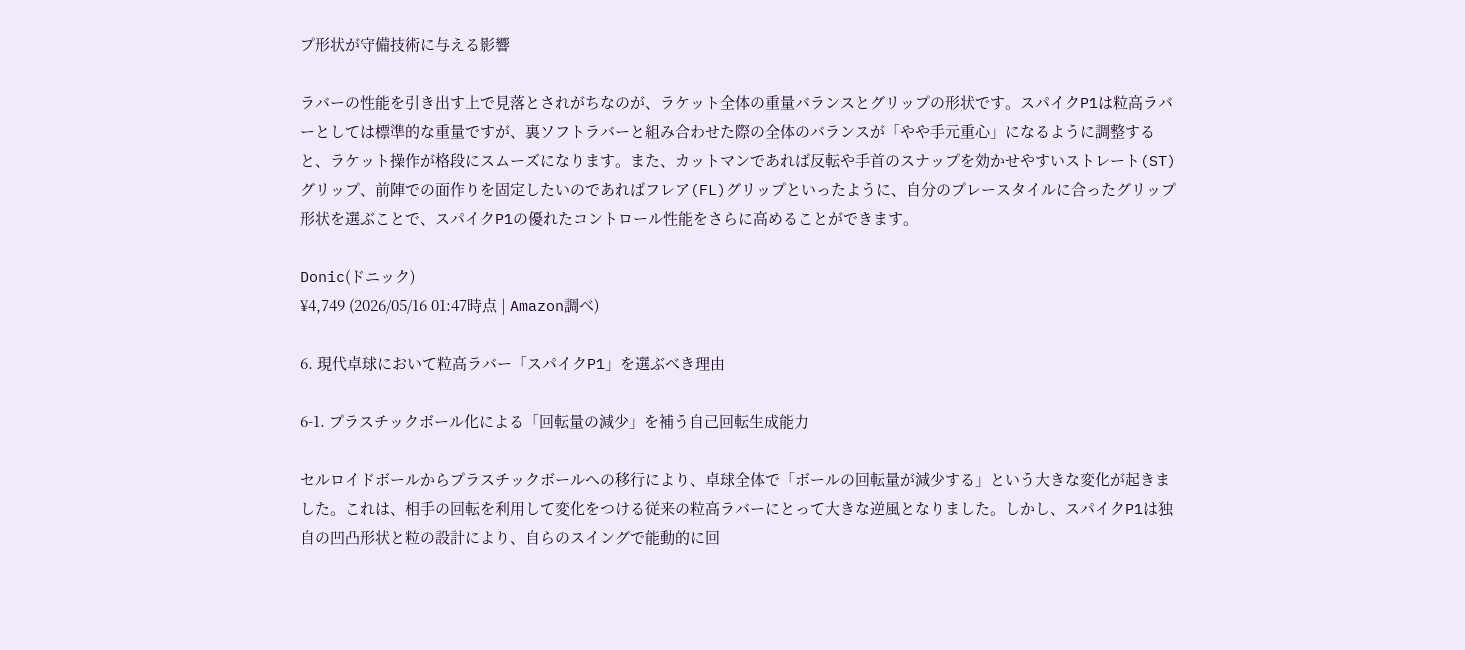プ形状が守備技術に与える影響

ラバーの性能を引き出す上で見落とされがちなのが、ラケット全体の重量バランスとグリップの形状です。スパイクP1は粒高ラバーとしては標準的な重量ですが、裏ソフトラバーと組み合わせた際の全体のバランスが「やや手元重心」になるように調整すると、ラケット操作が格段にスムーズになります。また、カットマンであれば反転や手首のスナップを効かせやすいストレート(ST)グリップ、前陣での面作りを固定したいのであればフレア(FL)グリップといったように、自分のプレースタイルに合ったグリップ形状を選ぶことで、スパイクP1の優れたコントロール性能をさらに高めることができます。

Donic(ドニック)
¥4,749 (2026/05/16 01:47時点 | Amazon調べ)

6. 現代卓球において粒高ラバー「スパイクP1」を選ぶべき理由

6-1. プラスチックボール化による「回転量の減少」を補う自己回転生成能力

セルロイドボールからプラスチックボールへの移行により、卓球全体で「ボールの回転量が減少する」という大きな変化が起きました。これは、相手の回転を利用して変化をつける従来の粒高ラバーにとって大きな逆風となりました。しかし、スパイクP1は独自の凹凸形状と粒の設計により、自らのスイングで能動的に回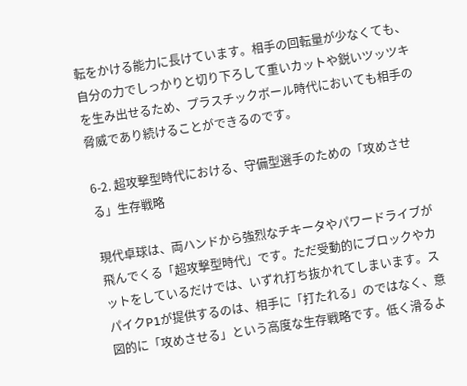転をかける能力に長けています。相手の回転量が少なくても、自分の力でしっかりと切り下ろして重いカットや鋭いツッツキを生み出せるため、プラスチックボール時代においても相手の脅威であり続けることができるのです。

6-2. 超攻撃型時代における、守備型選手のための「攻めさせる」生存戦略

現代卓球は、両ハンドから強烈なチキータやパワードライブが飛んでくる「超攻撃型時代」です。ただ受動的にブロックやカットをしているだけでは、いずれ打ち抜かれてしまいます。スパイクP1が提供するのは、相手に「打たれる」のではなく、意図的に「攻めさせる」という高度な生存戦略です。低く滑るよ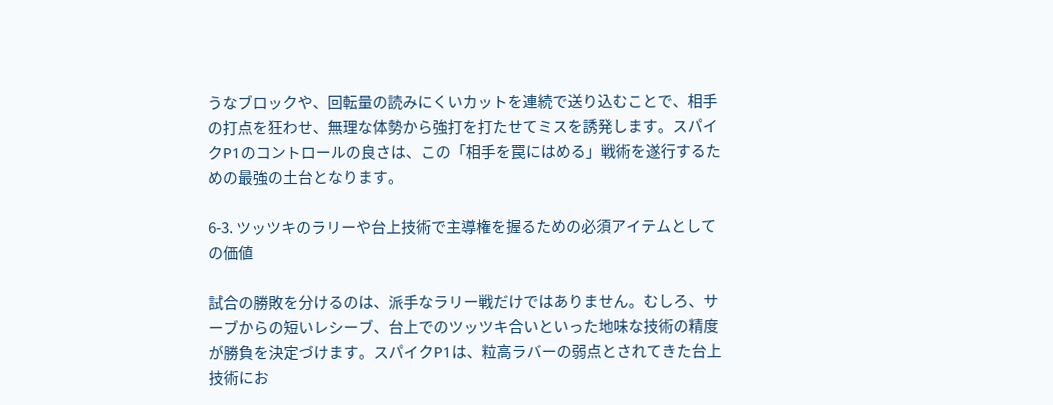うなブロックや、回転量の読みにくいカットを連続で送り込むことで、相手の打点を狂わせ、無理な体勢から強打を打たせてミスを誘発します。スパイクP1のコントロールの良さは、この「相手を罠にはめる」戦術を遂行するための最強の土台となります。

6-3. ツッツキのラリーや台上技術で主導権を握るための必須アイテムとしての価値

試合の勝敗を分けるのは、派手なラリー戦だけではありません。むしろ、サーブからの短いレシーブ、台上でのツッツキ合いといった地味な技術の精度が勝負を決定づけます。スパイクP1は、粒高ラバーの弱点とされてきた台上技術にお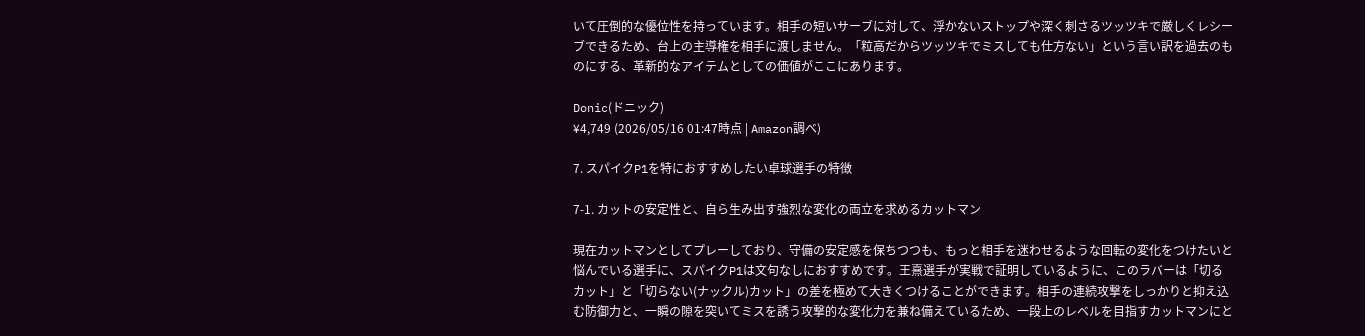いて圧倒的な優位性を持っています。相手の短いサーブに対して、浮かないストップや深く刺さるツッツキで厳しくレシーブできるため、台上の主導権を相手に渡しません。「粒高だからツッツキでミスしても仕方ない」という言い訳を過去のものにする、革新的なアイテムとしての価値がここにあります。

Donic(ドニック)
¥4,749 (2026/05/16 01:47時点 | Amazon調べ)

7. スパイクP1を特におすすめしたい卓球選手の特徴

7-1. カットの安定性と、自ら生み出す強烈な変化の両立を求めるカットマン

現在カットマンとしてプレーしており、守備の安定感を保ちつつも、もっと相手を迷わせるような回転の変化をつけたいと悩んでいる選手に、スパイクP1は文句なしにおすすめです。王熹選手が実戦で証明しているように、このラバーは「切るカット」と「切らない(ナックル)カット」の差を極めて大きくつけることができます。相手の連続攻撃をしっかりと抑え込む防御力と、一瞬の隙を突いてミスを誘う攻撃的な変化力を兼ね備えているため、一段上のレベルを目指すカットマンにと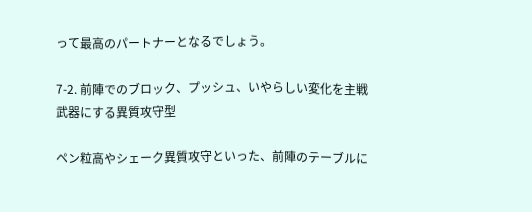って最高のパートナーとなるでしょう。

7-2. 前陣でのブロック、プッシュ、いやらしい変化を主戦武器にする異質攻守型

ペン粒高やシェーク異質攻守といった、前陣のテーブルに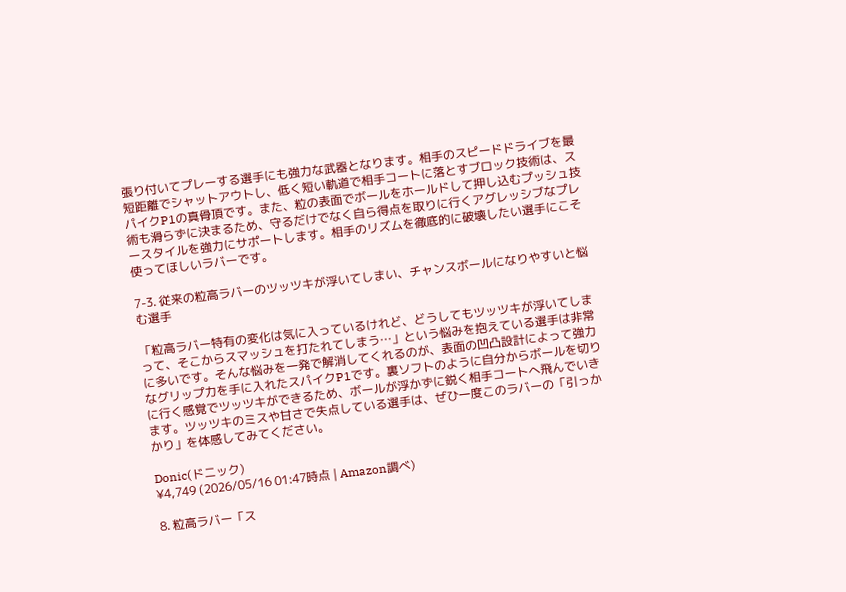張り付いてプレーする選手にも強力な武器となります。相手のスピードドライブを最短距離でシャットアウトし、低く短い軌道で相手コートに落とすブロック技術は、スパイクP1の真骨頂です。また、粒の表面でボールをホールドして押し込むプッシュ技術も滑らずに決まるため、守るだけでなく自ら得点を取りに行くアグレッシブなプレースタイルを強力にサポートします。相手のリズムを徹底的に破壊したい選手にこそ使ってほしいラバーです。

7-3. 従来の粒高ラバーのツッツキが浮いてしまい、チャンスボールになりやすいと悩む選手

「粒高ラバー特有の変化は気に入っているけれど、どうしてもツッツキが浮いてしまって、そこからスマッシュを打たれてしまう…」という悩みを抱えている選手は非常に多いです。そんな悩みを一発で解消してくれるのが、表面の凹凸設計によって強力なグリップ力を手に入れたスパイクP1です。裏ソフトのように自分からボールを切りに行く感覚でツッツキができるため、ボールが浮かずに鋭く相手コートへ飛んでいきます。ツッツキのミスや甘さで失点している選手は、ぜひ一度このラバーの「引っかかり」を体感してみてください。

Donic(ドニック)
¥4,749 (2026/05/16 01:47時点 | Amazon調べ)

8. 粒高ラバー「ス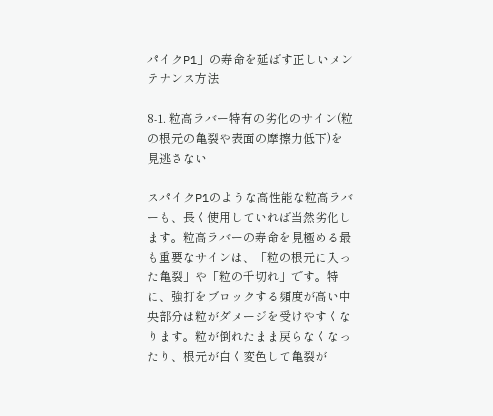パイクP1」の寿命を延ばす正しいメンテナンス方法

8-1. 粒高ラバー特有の劣化のサイン(粒の根元の亀裂や表面の摩擦力低下)を見逃さない

スパイクP1のような高性能な粒高ラバーも、長く使用していれば当然劣化します。粒高ラバーの寿命を見極める最も重要なサインは、「粒の根元に入った亀裂」や「粒の千切れ」です。特に、強打をブロックする頻度が高い中央部分は粒がダメージを受けやすくなります。粒が倒れたまま戻らなくなったり、根元が白く変色して亀裂が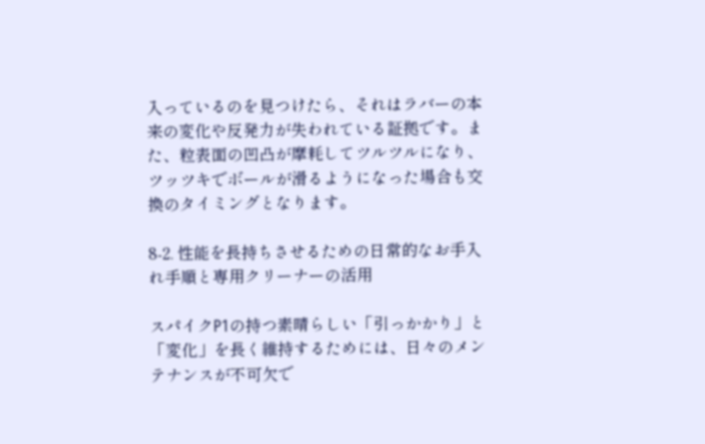入っているのを見つけたら、それはラバーの本来の変化や反発力が失われている証拠です。また、粒表面の凹凸が摩耗してツルツルになり、ツッツキでボールが滑るようになった場合も交換のタイミングとなります。

8-2. 性能を長持ちさせるための日常的なお手入れ手順と専用クリーナーの活用

スパイクP1の持つ素晴らしい「引っかかり」と「変化」を長く維持するためには、日々のメンテナンスが不可欠で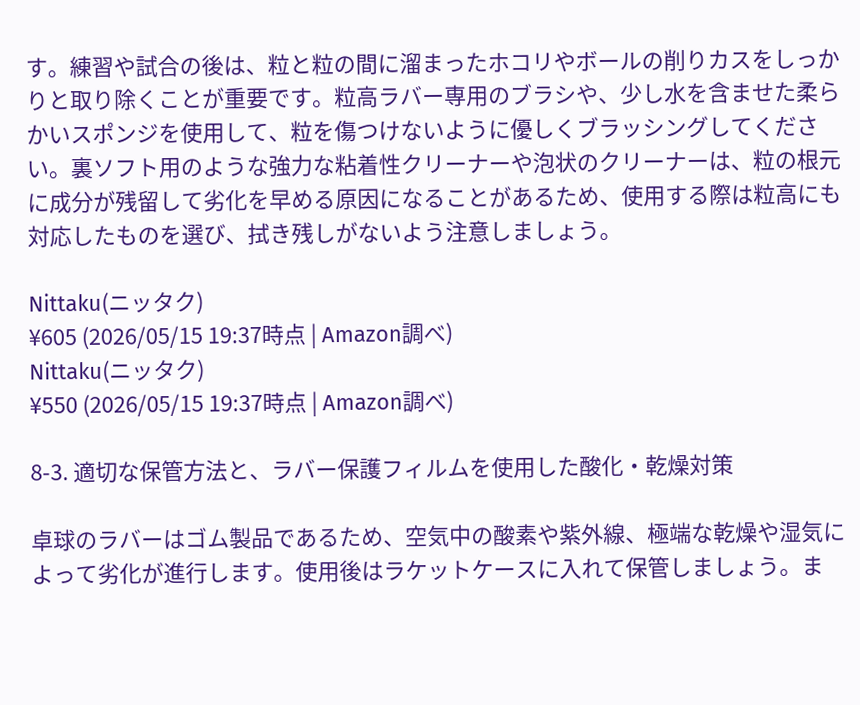す。練習や試合の後は、粒と粒の間に溜まったホコリやボールの削りカスをしっかりと取り除くことが重要です。粒高ラバー専用のブラシや、少し水を含ませた柔らかいスポンジを使用して、粒を傷つけないように優しくブラッシングしてください。裏ソフト用のような強力な粘着性クリーナーや泡状のクリーナーは、粒の根元に成分が残留して劣化を早める原因になることがあるため、使用する際は粒高にも対応したものを選び、拭き残しがないよう注意しましょう。

Nittaku(ニッタク)
¥605 (2026/05/15 19:37時点 | Amazon調べ)
Nittaku(ニッタク)
¥550 (2026/05/15 19:37時点 | Amazon調べ)

8-3. 適切な保管方法と、ラバー保護フィルムを使用した酸化・乾燥対策

卓球のラバーはゴム製品であるため、空気中の酸素や紫外線、極端な乾燥や湿気によって劣化が進行します。使用後はラケットケースに入れて保管しましょう。ま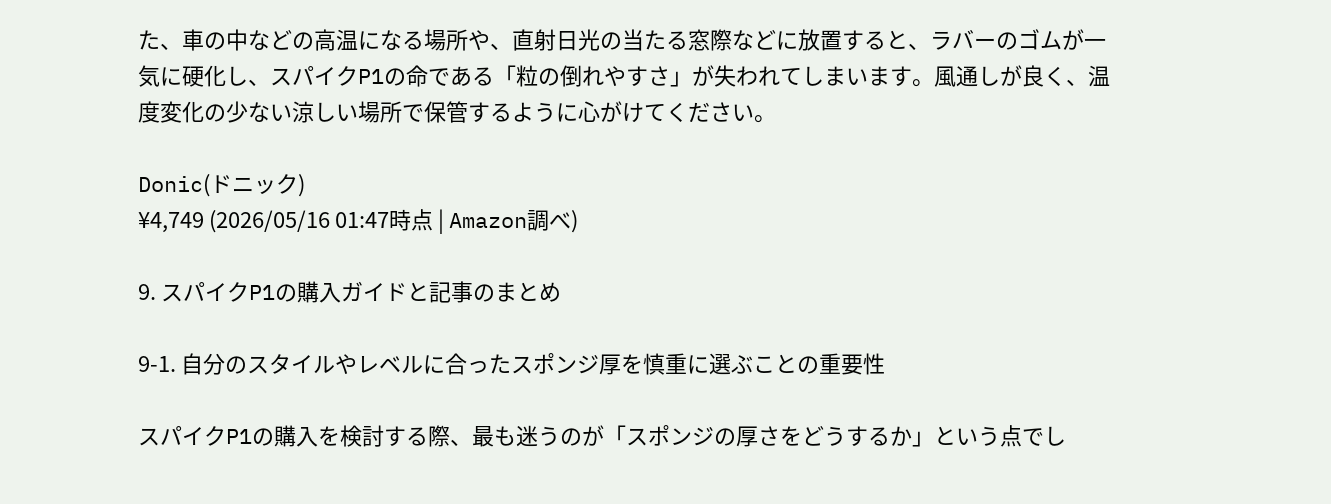た、車の中などの高温になる場所や、直射日光の当たる窓際などに放置すると、ラバーのゴムが一気に硬化し、スパイクP1の命である「粒の倒れやすさ」が失われてしまいます。風通しが良く、温度変化の少ない涼しい場所で保管するように心がけてください。

Donic(ドニック)
¥4,749 (2026/05/16 01:47時点 | Amazon調べ)

9. スパイクP1の購入ガイドと記事のまとめ

9-1. 自分のスタイルやレベルに合ったスポンジ厚を慎重に選ぶことの重要性

スパイクP1の購入を検討する際、最も迷うのが「スポンジの厚さをどうするか」という点でし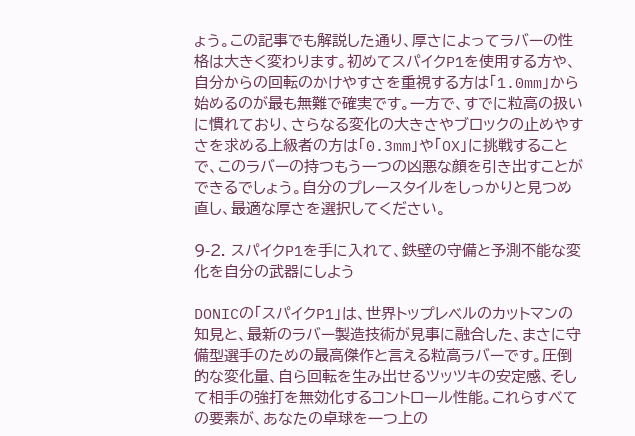ょう。この記事でも解説した通り、厚さによってラバーの性格は大きく変わります。初めてスパイクP1を使用する方や、自分からの回転のかけやすさを重視する方は「1.0mm」から始めるのが最も無難で確実です。一方で、すでに粒高の扱いに慣れており、さらなる変化の大きさやブロックの止めやすさを求める上級者の方は「0.3mm」や「OX」に挑戦することで、このラバーの持つもう一つの凶悪な顔を引き出すことができるでしょう。自分のプレースタイルをしっかりと見つめ直し、最適な厚さを選択してください。

9-2. スパイクP1を手に入れて、鉄壁の守備と予測不能な変化を自分の武器にしよう

DONICの「スパイクP1」は、世界トップレベルのカットマンの知見と、最新のラバー製造技術が見事に融合した、まさに守備型選手のための最高傑作と言える粒高ラバーです。圧倒的な変化量、自ら回転を生み出せるツッツキの安定感、そして相手の強打を無効化するコントロール性能。これらすべての要素が、あなたの卓球を一つ上の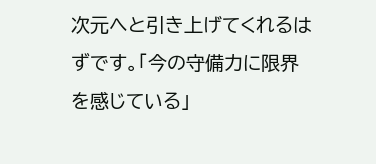次元へと引き上げてくれるはずです。「今の守備力に限界を感じている」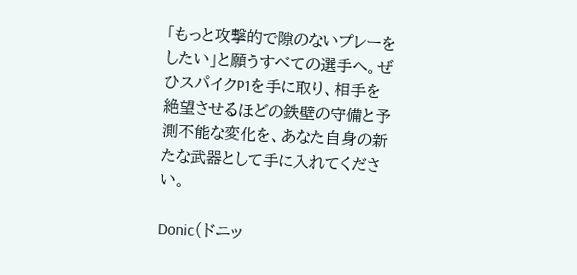「もっと攻撃的で隙のないプレーをしたい」と願うすべての選手へ。ぜひスパイクP1を手に取り、相手を絶望させるほどの鉄壁の守備と予測不能な変化を、あなた自身の新たな武器として手に入れてください。

Donic(ドニッ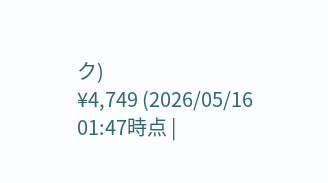ク)
¥4,749 (2026/05/16 01:47時点 |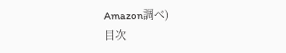Amazon調べ)
目次